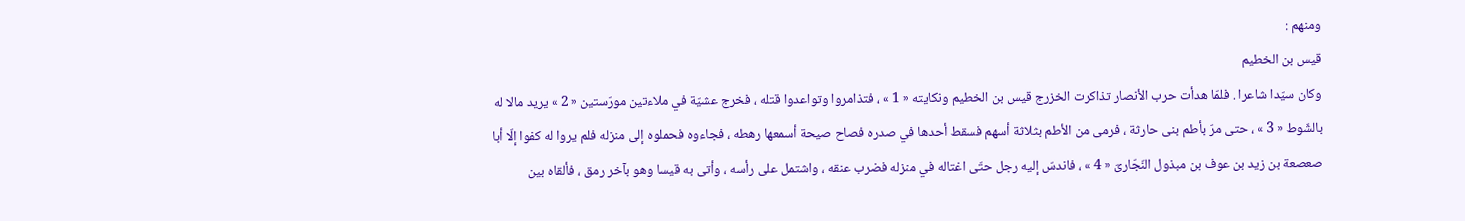ومنهم :
قيس بن الخطيم
وكان سيّدا شاعرا . فلمّا هدأت حرب الأنصار تذاكرت الخزرج قيس بن الخطيم ونكايته « 1 » ، فتذامروا وتواعدوا قتله ، فخرج عشيّة في ملاءتين مورّستين « 2 » يريد مالا له بالشّوط « 3 » ، حتى مرّ بأطم بنى حارثة ، فرمى من الأطم بثلاثة أسهم فسقط أحدها في صدره فصاح صيحة أسمعها رهطه ، فجاءوه فحملوه إلى منزله فلم يروا له كفوا إلّا أبا صعصعة بن زيد بن عوف بن مبذول النّجّارىّ « 4 » ، فاندسّ إليه رجل حتّى اغتاله في منزله فضرب عنقه ، واشتمل على رأسه ، وأتى به قيسا وهو بآخر رمق ، فألقاه بين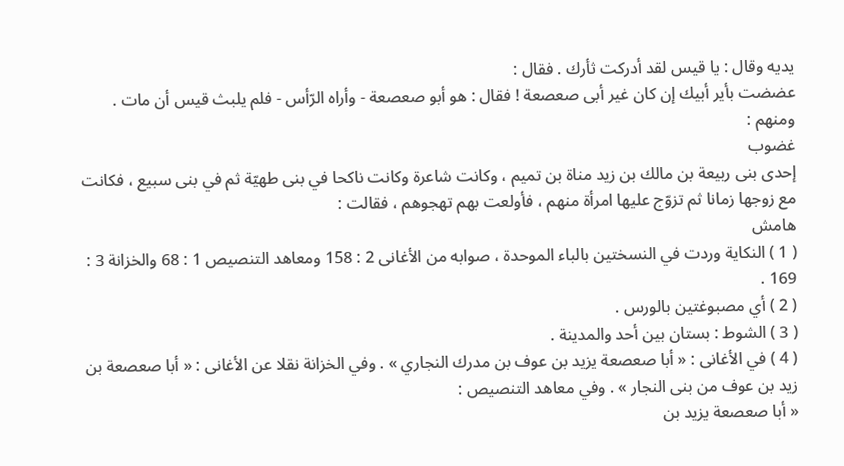يديه وقال : يا قيس لقد أدركت ثأرك . فقال :
عضضت بأير أبيك إن كان غير أبى صعصعة ! فقال : هو أبو صعصعة - وأراه الرّأس - فلم يلبث قيس أن مات .
ومنهم :
غضوب
إحدى بنى ربيعة بن مالك بن زيد مناة بن تميم ، وكانت شاعرة وكانت ناكحا في بنى طهيّة ثم في بنى سبيع ، فكانت مع زوجها زمانا ثم تزوّج عليها امرأة منهم ، فأولعت بهم تهجوهم ، فقالت :
هامش
( 1 ) النكاية وردت في النسختين بالباء الموحدة ، صوابه من الأغانى 2 : 158 ومعاهد التنصيص 1 : 68 والخزانة 3 : 169 .
( 2 ) أي مصبوغتين بالورس .
( 3 ) الشوط : بستان بين أحد والمدينة .
( 4 ) في الأغانى : « أبا صعصعة يزيد بن عوف بن مدرك النجاري » . وفي الخزانة نقلا عن الأغانى : « أبا صعصعة بن زيد بن عوف من بنى النجار » . وفي معاهد التنصيص :
« أبا صعصعة يزيد بن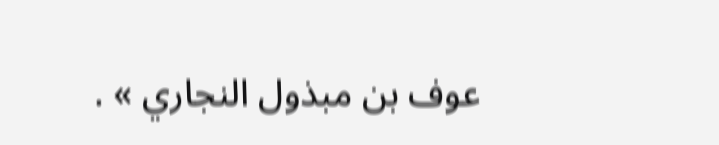عوف بن مبذول النجاري » .